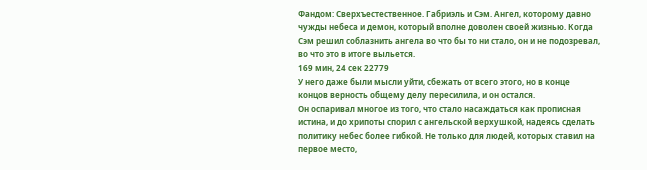Фандом: Сверхъестественное. Габриэль и Сэм. Ангел, которому давно чужды небеса и демон, который вполне доволен своей жизнью. Когда Сэм решил соблазнить ангела во что бы то ни стало, он и не подозревал, во что это в итоге выльется.
169 мин, 24 сек 22779
У него даже были мысли уйти, сбежать от всего этого, но в конце концов верность общему делу пересилила, и он остался.
Он оспаривал многое из того, что стало насаждаться как прописная истина, и до хрипоты спорил с ангельской верхушкой, надеясь сделать политику небес более гибкой. Не только для людей, которых ставил на первое место,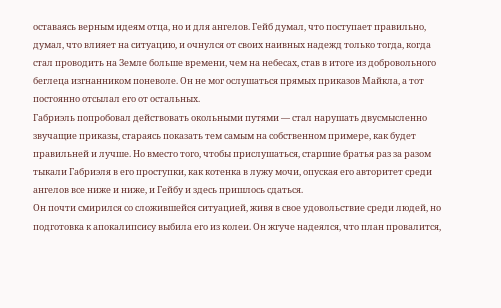оставаясь верным идеям отца, но и для ангелов. Гейб думал, что поступает правильно, думал, что влияет на ситуацию, и очнулся от своих наивных надежд только тогда, когда стал проводить на Земле больше времени, чем на небесах, став в итоге из добровольного беглеца изгнанником поневоле. Он не мог ослушаться прямых приказов Майкла, а тот постоянно отсылал его от остальных.
Габриэль попробовал действовать окольными путями — стал нарушать двусмысленно звучащие приказы, стараясь показать тем самым на собственном примере, как будет правильней и лучше. Но вместо того, чтобы прислушаться, старшие братья раз за разом тыкали Габриэля в его проступки, как котенка в лужу мочи, опуская его авторитет среди ангелов все ниже и ниже, и Гейбу и здесь пришлось сдаться.
Он почти смирился со сложившейся ситуацией, живя в свое удовольствие среди людей, но подготовка к апокалипсису выбила его из колеи. Он жгуче надеялся, что план провалится,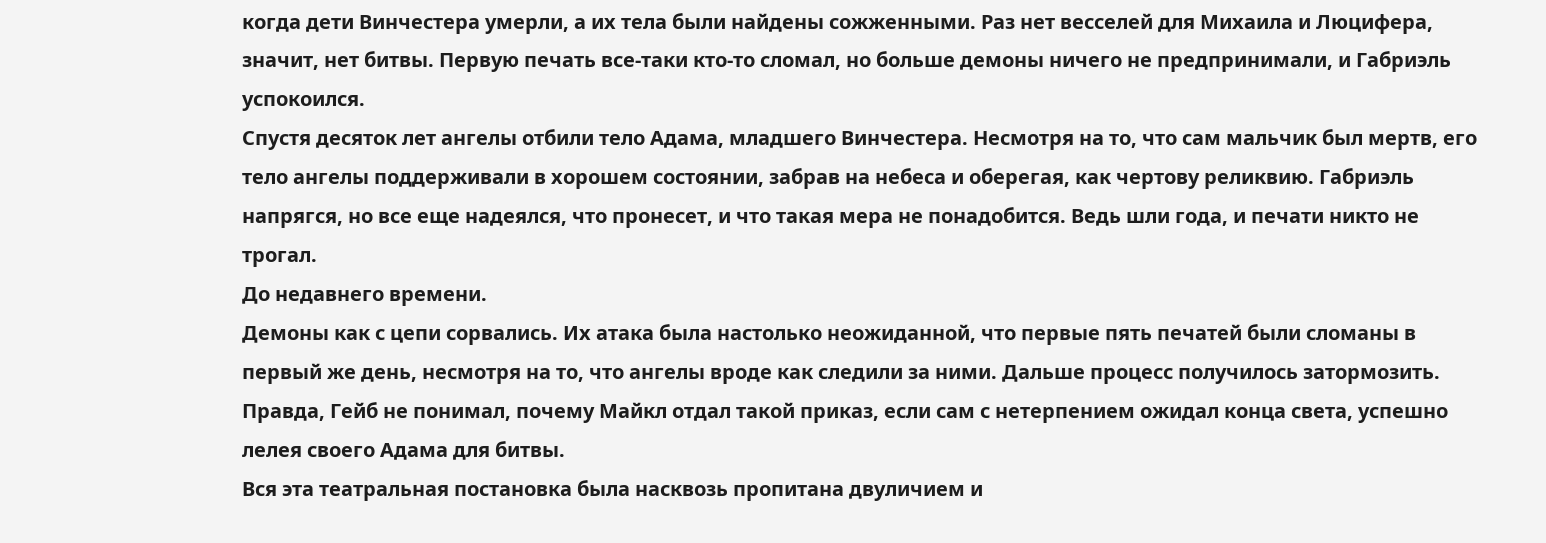когда дети Винчестера умерли, а их тела были найдены сожженными. Раз нет весселей для Михаила и Люцифера, значит, нет битвы. Первую печать все-таки кто-то сломал, но больше демоны ничего не предпринимали, и Габриэль успокоился.
Спустя десяток лет ангелы отбили тело Адама, младшего Винчестера. Несмотря на то, что сам мальчик был мертв, его тело ангелы поддерживали в хорошем состоянии, забрав на небеса и оберегая, как чертову реликвию. Габриэль напрягся, но все еще надеялся, что пронесет, и что такая мера не понадобится. Ведь шли года, и печати никто не трогал.
До недавнего времени.
Демоны как с цепи сорвались. Их атака была настолько неожиданной, что первые пять печатей были сломаны в первый же день, несмотря на то, что ангелы вроде как следили за ними. Дальше процесс получилось затормозить. Правда, Гейб не понимал, почему Майкл отдал такой приказ, если сам с нетерпением ожидал конца света, успешно лелея своего Адама для битвы.
Вся эта театральная постановка была насквозь пропитана двуличием и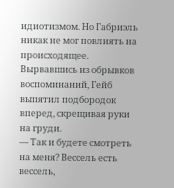идиотизмом. Но Габриэль никак не мог повлиять на происходящее.
Вырвавшись из обрывков воспоминаний, Гейб выпятил подбородок вперед, скрещивая руки на груди.
— Так и будете смотреть на меня? Вессель есть вессель,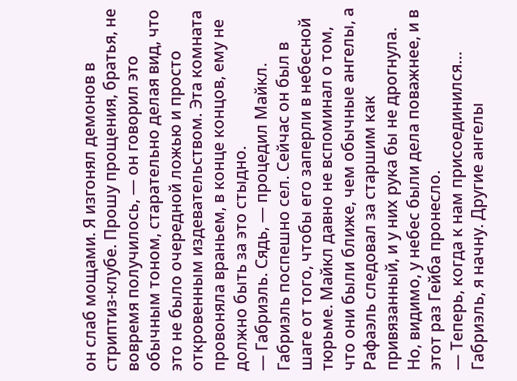он слаб мощами. Я изгонял демонов в стриптиз-клубе. Прошу прощения, братья, не вовремя получилось, — он говорил это обычным тоном, старательно делая вид, что это не было очередной ложью и просто откровенным издевательством. Эта комната провоняла враньем, в конце концов, ему не должно быть за это стыдно.
— Габриэль. Сядь, — процедил Майкл. Габриэль поспешно сел. Сейчас он был в шаге от того, чтобы его заперли в небесной тюрьме. Майкл давно не вспоминал о том, что они были ближе, чем обычные ангелы, а Рафаэль следовал за старшим как привязанный, и у них рука бы не дрогнула. Но, видимо, у небес были дела поважнее, и в этот раз Гейба пронесло.
— Теперь, когда к нам присоединился… Габриэль, я начну. Другие ангелы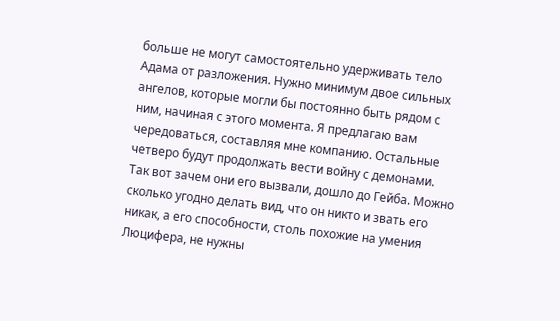больше не могут самостоятельно удерживать тело Адама от разложения. Нужно минимум двое сильных ангелов, которые могли бы постоянно быть рядом с ним, начиная с этого момента. Я предлагаю вам чередоваться, составляя мне компанию. Остальные четверо будут продолжать вести войну с демонами.
Так вот зачем они его вызвали, дошло до Гейба. Можно сколько угодно делать вид, что он никто и звать его никак, а его способности, столь похожие на умения Люцифера, не нужны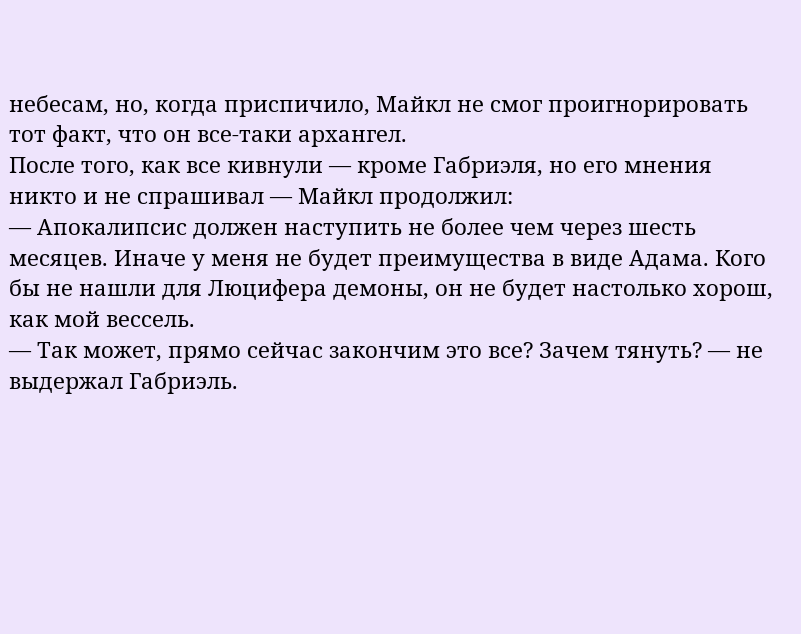небесам, но, когда приспичило, Майкл не смог проигнорировать тот факт, что он все-таки архангел.
После того, как все кивнули — кроме Габриэля, но его мнения никто и не спрашивал — Майкл продолжил:
— Апокалипсис должен наступить не более чем через шесть месяцев. Иначе у меня не будет преимущества в виде Адама. Кого бы не нашли для Люцифера демоны, он не будет настолько хорош, как мой вессель.
— Так может, прямо сейчас закончим это все? Зачем тянуть? — не выдержал Габриэль.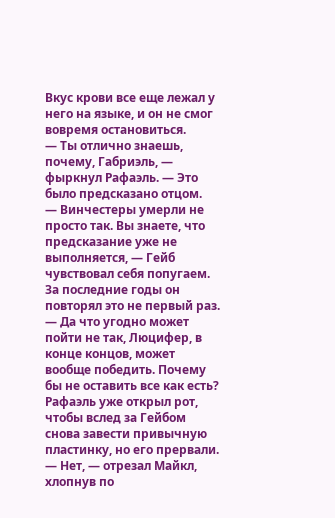Вкус крови все еще лежал у него на языке, и он не смог вовремя остановиться.
— Ты отлично знаешь, почему, Габриэль, — фыркнул Рафаэль. — Это было предсказано отцом.
— Винчестеры умерли не просто так. Вы знаете, что предсказание уже не выполняется, — Гейб чувствовал себя попугаем. За последние годы он повторял это не первый раз. — Да что угодно может пойти не так, Люцифер, в конце концов, может вообще победить. Почему бы не оставить все как есть?
Рафаэль уже открыл рот, чтобы вслед за Гейбом снова завести привычную пластинку, но его прервали.
— Нет, — отрезал Майкл, хлопнув по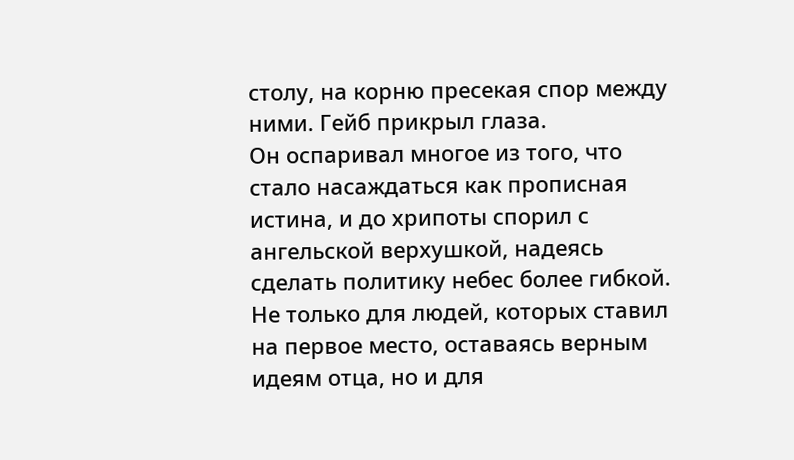столу, на корню пресекая спор между ними. Гейб прикрыл глаза.
Он оспаривал многое из того, что стало насаждаться как прописная истина, и до хрипоты спорил с ангельской верхушкой, надеясь сделать политику небес более гибкой. Не только для людей, которых ставил на первое место, оставаясь верным идеям отца, но и для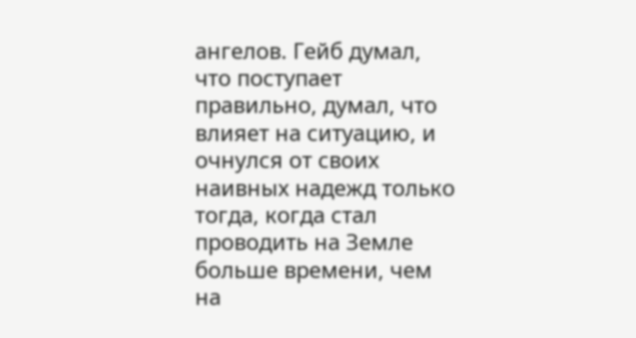ангелов. Гейб думал, что поступает правильно, думал, что влияет на ситуацию, и очнулся от своих наивных надежд только тогда, когда стал проводить на Земле больше времени, чем на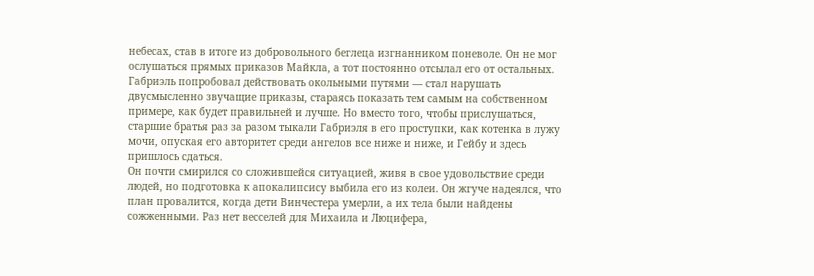небесах, став в итоге из добровольного беглеца изгнанником поневоле. Он не мог ослушаться прямых приказов Майкла, а тот постоянно отсылал его от остальных.
Габриэль попробовал действовать окольными путями — стал нарушать двусмысленно звучащие приказы, стараясь показать тем самым на собственном примере, как будет правильней и лучше. Но вместо того, чтобы прислушаться, старшие братья раз за разом тыкали Габриэля в его проступки, как котенка в лужу мочи, опуская его авторитет среди ангелов все ниже и ниже, и Гейбу и здесь пришлось сдаться.
Он почти смирился со сложившейся ситуацией, живя в свое удовольствие среди людей, но подготовка к апокалипсису выбила его из колеи. Он жгуче надеялся, что план провалится, когда дети Винчестера умерли, а их тела были найдены сожженными. Раз нет весселей для Михаила и Люцифера,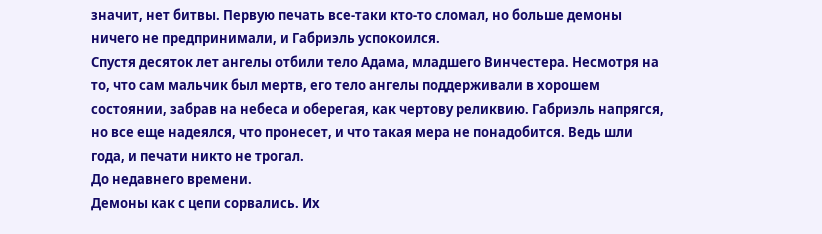значит, нет битвы. Первую печать все-таки кто-то сломал, но больше демоны ничего не предпринимали, и Габриэль успокоился.
Спустя десяток лет ангелы отбили тело Адама, младшего Винчестера. Несмотря на то, что сам мальчик был мертв, его тело ангелы поддерживали в хорошем состоянии, забрав на небеса и оберегая, как чертову реликвию. Габриэль напрягся, но все еще надеялся, что пронесет, и что такая мера не понадобится. Ведь шли года, и печати никто не трогал.
До недавнего времени.
Демоны как с цепи сорвались. Их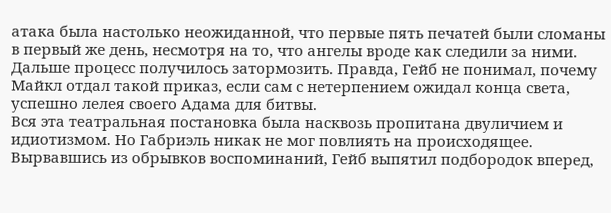атака была настолько неожиданной, что первые пять печатей были сломаны в первый же день, несмотря на то, что ангелы вроде как следили за ними. Дальше процесс получилось затормозить. Правда, Гейб не понимал, почему Майкл отдал такой приказ, если сам с нетерпением ожидал конца света, успешно лелея своего Адама для битвы.
Вся эта театральная постановка была насквозь пропитана двуличием и идиотизмом. Но Габриэль никак не мог повлиять на происходящее.
Вырвавшись из обрывков воспоминаний, Гейб выпятил подбородок вперед,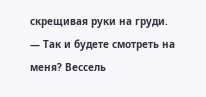скрещивая руки на груди.
— Так и будете смотреть на меня? Вессель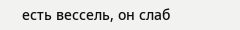есть вессель, он слаб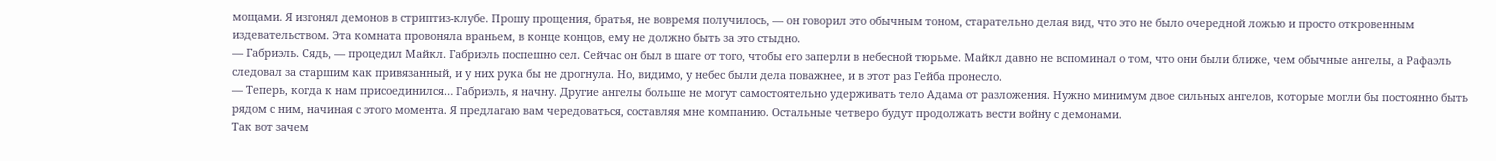мощами. Я изгонял демонов в стриптиз-клубе. Прошу прощения, братья, не вовремя получилось, — он говорил это обычным тоном, старательно делая вид, что это не было очередной ложью и просто откровенным издевательством. Эта комната провоняла враньем, в конце концов, ему не должно быть за это стыдно.
— Габриэль. Сядь, — процедил Майкл. Габриэль поспешно сел. Сейчас он был в шаге от того, чтобы его заперли в небесной тюрьме. Майкл давно не вспоминал о том, что они были ближе, чем обычные ангелы, а Рафаэль следовал за старшим как привязанный, и у них рука бы не дрогнула. Но, видимо, у небес были дела поважнее, и в этот раз Гейба пронесло.
— Теперь, когда к нам присоединился… Габриэль, я начну. Другие ангелы больше не могут самостоятельно удерживать тело Адама от разложения. Нужно минимум двое сильных ангелов, которые могли бы постоянно быть рядом с ним, начиная с этого момента. Я предлагаю вам чередоваться, составляя мне компанию. Остальные четверо будут продолжать вести войну с демонами.
Так вот зачем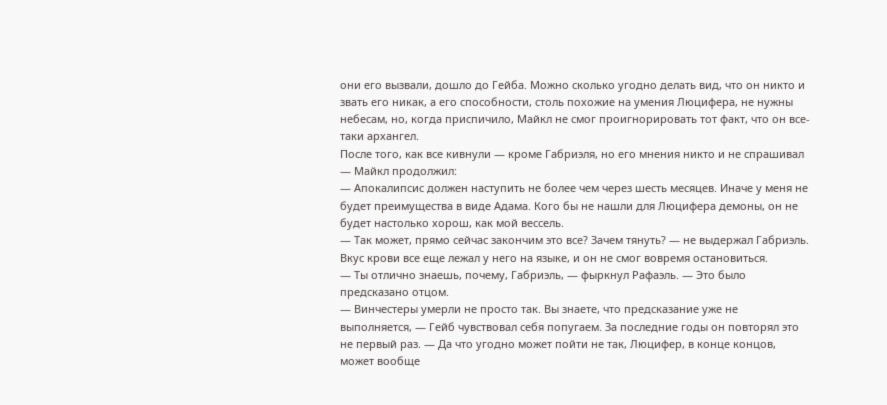они его вызвали, дошло до Гейба. Можно сколько угодно делать вид, что он никто и звать его никак, а его способности, столь похожие на умения Люцифера, не нужны небесам, но, когда приспичило, Майкл не смог проигнорировать тот факт, что он все-таки архангел.
После того, как все кивнули — кроме Габриэля, но его мнения никто и не спрашивал — Майкл продолжил:
— Апокалипсис должен наступить не более чем через шесть месяцев. Иначе у меня не будет преимущества в виде Адама. Кого бы не нашли для Люцифера демоны, он не будет настолько хорош, как мой вессель.
— Так может, прямо сейчас закончим это все? Зачем тянуть? — не выдержал Габриэль. Вкус крови все еще лежал у него на языке, и он не смог вовремя остановиться.
— Ты отлично знаешь, почему, Габриэль, — фыркнул Рафаэль. — Это было предсказано отцом.
— Винчестеры умерли не просто так. Вы знаете, что предсказание уже не выполняется, — Гейб чувствовал себя попугаем. За последние годы он повторял это не первый раз. — Да что угодно может пойти не так, Люцифер, в конце концов, может вообще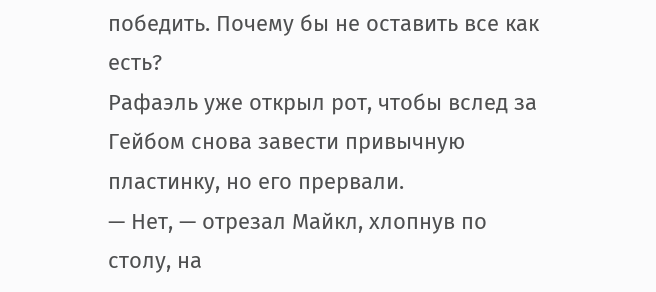победить. Почему бы не оставить все как есть?
Рафаэль уже открыл рот, чтобы вслед за Гейбом снова завести привычную пластинку, но его прервали.
— Нет, — отрезал Майкл, хлопнув по столу, на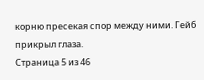корню пресекая спор между ними. Гейб прикрыл глаза.
Страница 5 из 46